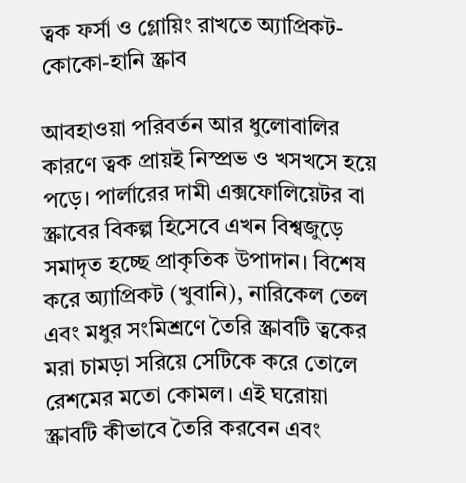ত্বক ফর্সা ও গ্লোয়িং রাখতে অ্যাপ্রিকট-কোকো-হানি স্ক্রাব

আবহাওয়া পরিবর্তন আর ধুলোবালির কারণে ত্বক প্রায়ই নিস্প্রভ ও খসখসে হয়ে পড়ে। পার্লারের দামী এক্সফোলিয়েটর বা স্ক্রাবের বিকল্প হিসেবে এখন বিশ্বজুড়ে সমাদৃত হচ্ছে প্রাকৃতিক উপাদান। বিশেষ করে অ্যাপ্রিকট (খুবানি), নারিকেল তেল এবং মধুর সংমিশ্রণে তৈরি স্ক্রাবটি ত্বকের মরা চামড়া সরিয়ে সেটিকে করে তোলে রেশমের মতো কোমল। এই ঘরোয়া স্ক্রাবটি কীভাবে তৈরি করবেন এবং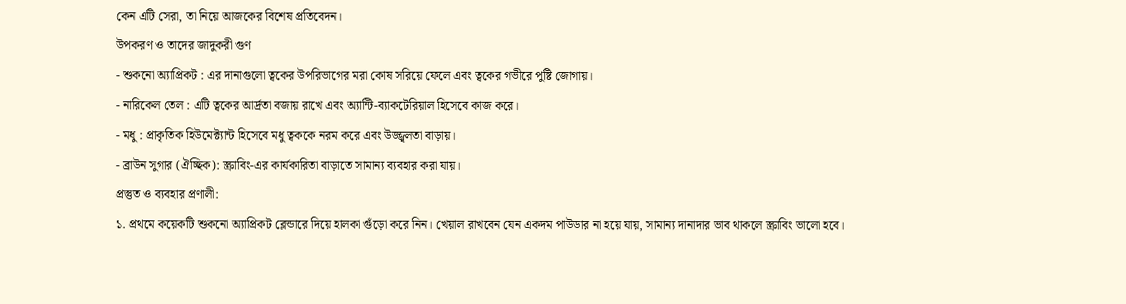কেন এটি সেরা, তা নিয়ে আজকের বিশেষ প্রতিবেদন।
উপকরণ ও তাদের জাদুকরী গুণ
- শুকনো অ্যাপ্রিকট : এর দানাগুলো ত্বকের উপরিভাগের মরা কোষ সরিয়ে ফেলে এবং ত্বকের গভীরে পুষ্টি জোগায়।
- নারিকেল তেল : এটি ত্বকের আর্দ্রতা বজায় রাখে এবং অ্যান্টি-ব্যাকটেরিয়াল হিসেবে কাজ করে।
- মধু : প্রাকৃতিক হিউমেক্ট্যান্ট হিসেবে মধু ত্বককে নরম করে এবং উজ্জ্বলতা বাড়ায়।
- ব্রাউন সুগার (ঐচ্ছিক): স্ক্রাবিং-এর কার্যকারিতা বাড়াতে সামান্য ব্যবহার করা যায়।
প্রস্তুত ও ব্যবহার প্রণালী:
১. প্রথমে কয়েকটি শুকনো অ্যাপ্রিকট ব্লেন্ডারে দিয়ে হালকা গুঁড়ো করে নিন। খেয়াল রাখবেন যেন একদম পাউডার না হয়ে যায়, সামান্য দানাদার ভাব থাকলে স্ক্রাবিং ভালো হবে।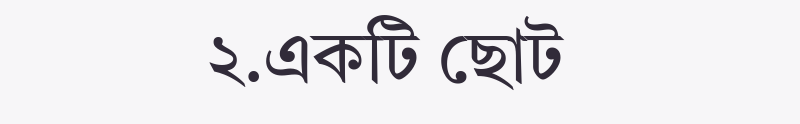২.একটি ছোট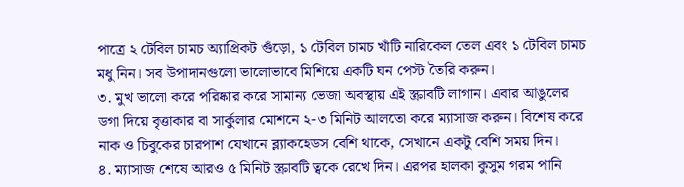পাত্রে ২ টেবিল চামচ অ্যাপ্রিকট গুঁড়ো, ১ টেবিল চামচ খাঁটি নারিকেল তেল এবং ১ টেবিল চামচ মধু নিন। সব উপাদানগুলো ভালোভাবে মিশিয়ে একটি ঘন পেস্ট তৈরি করুন।
৩. মুখ ভালো করে পরিষ্কার করে সামান্য ভেজা অবস্থায় এই স্ক্রাবটি লাগান। এবার আঙুলের ডগা দিয়ে বৃত্তাকার বা সার্কুলার মোশনে ২-৩ মিনিট আলতো করে ম্যাসাজ করুন। বিশেষ করে নাক ও চিবুকের চারপাশ যেখানে ব্ল্যাকহেডস বেশি থাকে, সেখানে একটু বেশি সময় দিন।
৪. ম্যাসাজ শেষে আরও ৫ মিনিট স্ক্রাবটি ত্বকে রেখে দিন। এরপর হালকা কুসুম গরম পানি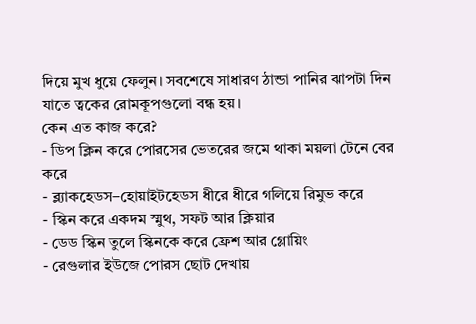দিয়ে মুখ ধুয়ে ফেলুন। সবশেষে সাধারণ ঠান্ডা পানির ঝাপটা দিন যাতে ত্বকের রোমকূপগুলো বন্ধ হয়।
কেন এত কাজ করে?
- ডিপ ক্লিন করে পোরসের ভেতরের জমে থাকা ময়লা টেনে বের করে
- ব্ল্যাকহেডস–হোয়াইটহেডস ধীরে ধীরে গলিয়ে রিমুভ করে
- স্কিন করে একদম স্মুথ, সফট আর ক্লিয়ার
- ডেড স্কিন তুলে স্কিনকে করে ফ্রেশ আর গ্লোয়িং
- রেগুলার ইউজে পোরস ছোট দেখায়